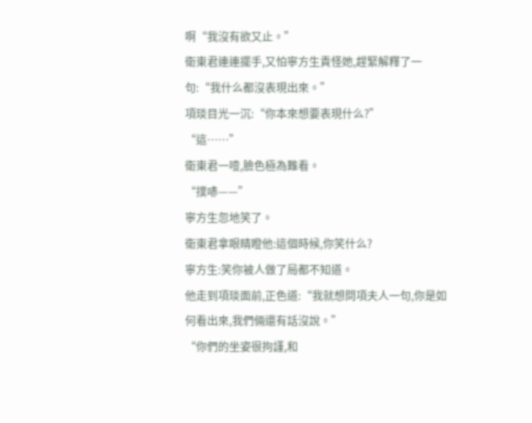啊“我沒有欲又止。”
衛東君連連擺手,又怕寧方生責怪她,趕緊解釋了一句:“我什么都沒表現出來。”
項琰目光一沉:“你本來想要表現什么?”
“這……”
衛東君一噎,臉色極為難看。
“撲哧——”
寧方生忽地笑了。
衛東君拿眼睛瞪他:這個時候,你笑什么?
寧方生:笑你被人做了局都不知道。
他走到項琰面前,正色道:“我就想問項夫人一句,你是如何看出來,我們倆還有話沒說。”
“你們的坐姿很拘謹,和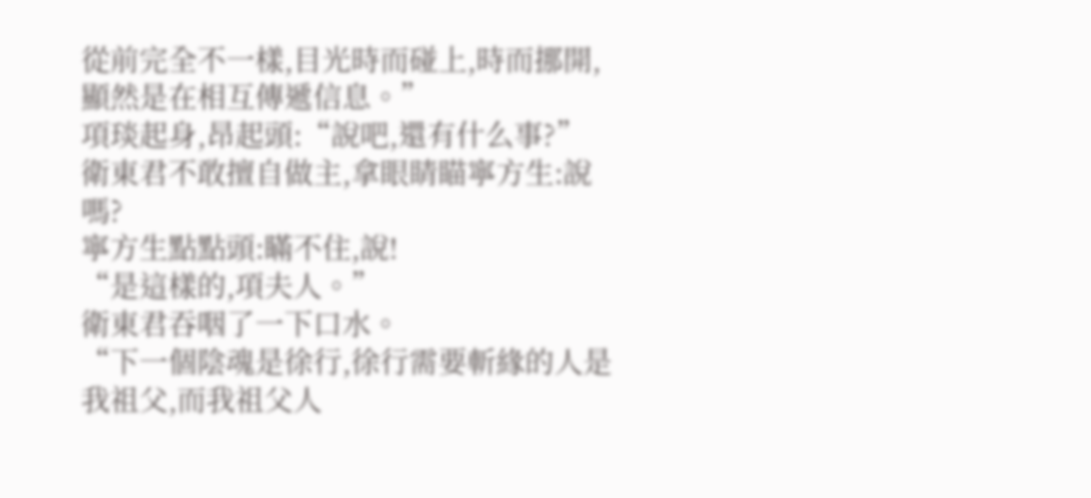從前完全不一樣,目光時而碰上,時而挪開,顯然是在相互傳遞信息。”
項琰起身,昂起頭:“說吧,還有什么事?”
衛東君不敢擅自做主,拿眼睛瞄寧方生:說嗎?
寧方生點點頭:瞞不住,說!
“是這樣的,項夫人。”
衛東君吞咽了一下口水。
“下一個陰魂是徐行,徐行需要斬緣的人是我祖父,而我祖父人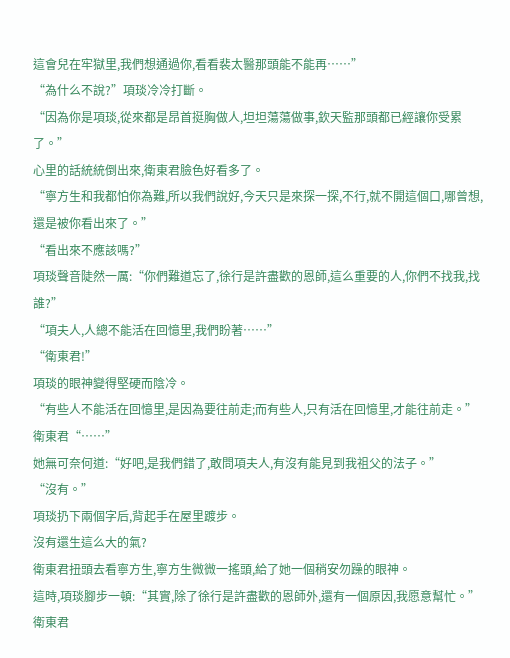這會兒在牢獄里,我們想通過你,看看裴太醫那頭能不能再……”
“為什么不說?”項琰冷冷打斷。
“因為你是項琰,從來都是昂首挺胸做人,坦坦蕩蕩做事,欽天監那頭都已經讓你受累了。”
心里的話統統倒出來,衛東君臉色好看多了。
“寧方生和我都怕你為難,所以我們說好,今天只是來探一探,不行,就不開這個口,哪曾想,還是被你看出來了。”
“看出來不應該嗎?”
項琰聲音陡然一厲:“你們難道忘了,徐行是許盡歡的恩師,這么重要的人,你們不找我,找誰?”
“項夫人,人總不能活在回憶里,我們盼著……”
“衛東君!”
項琰的眼神變得堅硬而陰冷。
“有些人不能活在回憶里,是因為要往前走;而有些人,只有活在回憶里,才能往前走。”
衛東君“……”
她無可奈何道:“好吧,是我們錯了,敢問項夫人,有沒有能見到我祖父的法子。”
“沒有。”
項琰扔下兩個字后,背起手在屋里踱步。
沒有還生這么大的氣?
衛東君扭頭去看寧方生,寧方生微微一搖頭,給了她一個稍安勿躁的眼神。
這時,項琰腳步一頓:“其實,除了徐行是許盡歡的恩師外,還有一個原因,我愿意幫忙。”
衛東君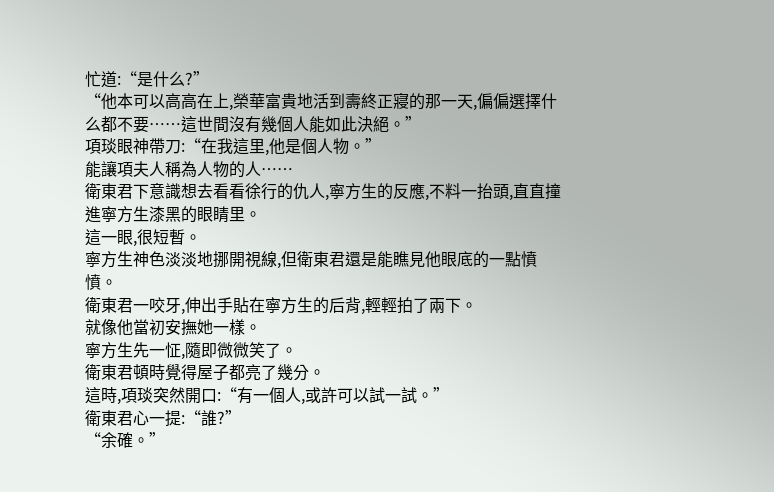忙道:“是什么?”
“他本可以高高在上,榮華富貴地活到壽終正寢的那一天,偏偏選擇什么都不要……這世間沒有幾個人能如此決絕。”
項琰眼神帶刀:“在我這里,他是個人物。”
能讓項夫人稱為人物的人……
衛東君下意識想去看看徐行的仇人,寧方生的反應,不料一抬頭,直直撞進寧方生漆黑的眼睛里。
這一眼,很短暫。
寧方生神色淡淡地挪開視線,但衛東君還是能瞧見他眼底的一點憤憤。
衛東君一咬牙,伸出手貼在寧方生的后背,輕輕拍了兩下。
就像他當初安撫她一樣。
寧方生先一怔,隨即微微笑了。
衛東君頓時覺得屋子都亮了幾分。
這時,項琰突然開口:“有一個人,或許可以試一試。”
衛東君心一提:“誰?”
“余確。”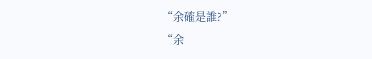“余確是誰?”
“余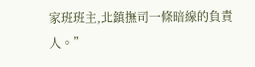家班班主,北鎮撫司一條暗線的負責人。”